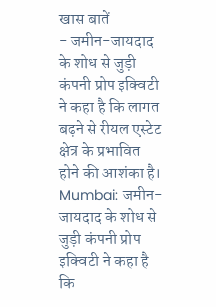खास बातें
- जमीन-जायदाद के शोध से जुड़ी कंपनी प्रोप इक्विटी ने कहा है कि लागत बढ़ने से रीयल एस्टेट क्षेत्र के प्रभावित होने की आशंका है।
Mumbai: जमीन-जायदाद के शोध से जुड़ी कंपनी प्रोप इक्विटी ने कहा है कि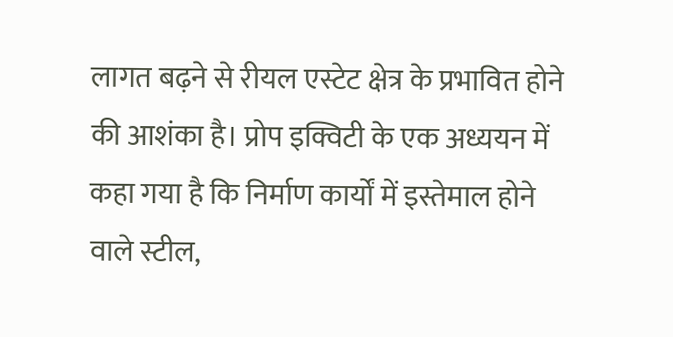लागत बढ़ने से रीयल एस्टेट क्षेत्र के प्रभावित होने की आशंका है। प्रोप इक्विटी के एक अध्ययन में कहा गया है कि निर्माण कार्यों में इस्तेमाल होने वाले स्टील,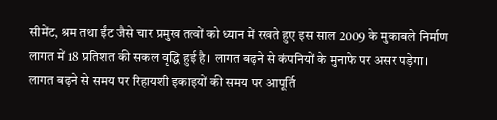सीमेंट, श्रम तथा ईंट जैसे चार प्रमुख तत्वों को ध्यान में रखते हुए इस साल 2009 के मुकाबले निर्माण लागत में 18 प्रतिशत की सकल वृद्धि हुई है। लागत बढ़ने से कंपनियों के मुनाफे पर असर पड़ेगा। लागत बढ़ने से समय पर रिहायशी इकाइयों की समय पर आपूर्ति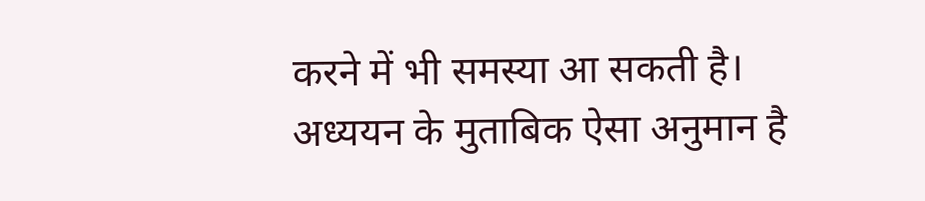करने में भी समस्या आ सकती है। अध्ययन के मुताबिक ऐसा अनुमान है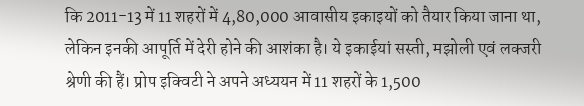कि 2011-13 में 11 शहरों में 4,80,000 आवासीय इकाइयों को तैयार किया जाना था, लेकिन इनकी आपूर्ति में देरी होने की आशंका है। ये इकाईयां सस्ती, मझोली एवं लक्जरी श्रेणी की हैं। प्रोप इक्विटी ने अपने अध्ययन में 11 शहरों के 1,500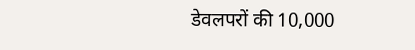डेवलपरों की 10,000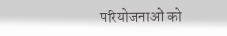परियोजनाओं को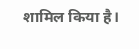शामिल किया है।